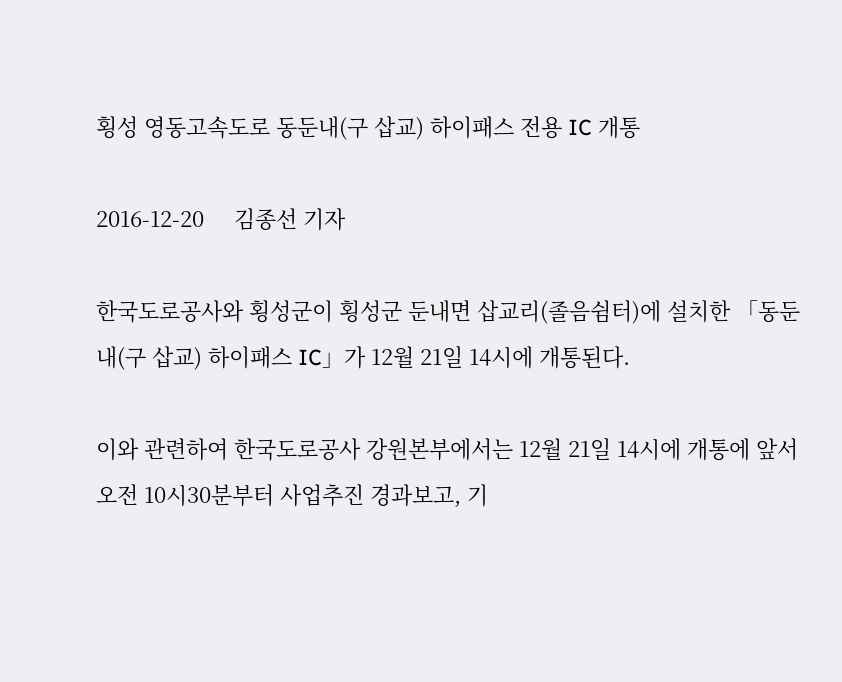횡성 영동고속도로 동둔내(구 삽교) 하이패스 전용 IC 개통

2016-12-20     김종선 기자

한국도로공사와 횡성군이 횡성군 둔내면 삽교리(졸음쉼터)에 설치한 「동둔내(구 삽교) 하이패스 IC」가 12월 21일 14시에 개통된다.

이와 관련하여 한국도로공사 강원본부에서는 12월 21일 14시에 개통에 앞서 오전 10시30분부터 사업추진 경과보고, 기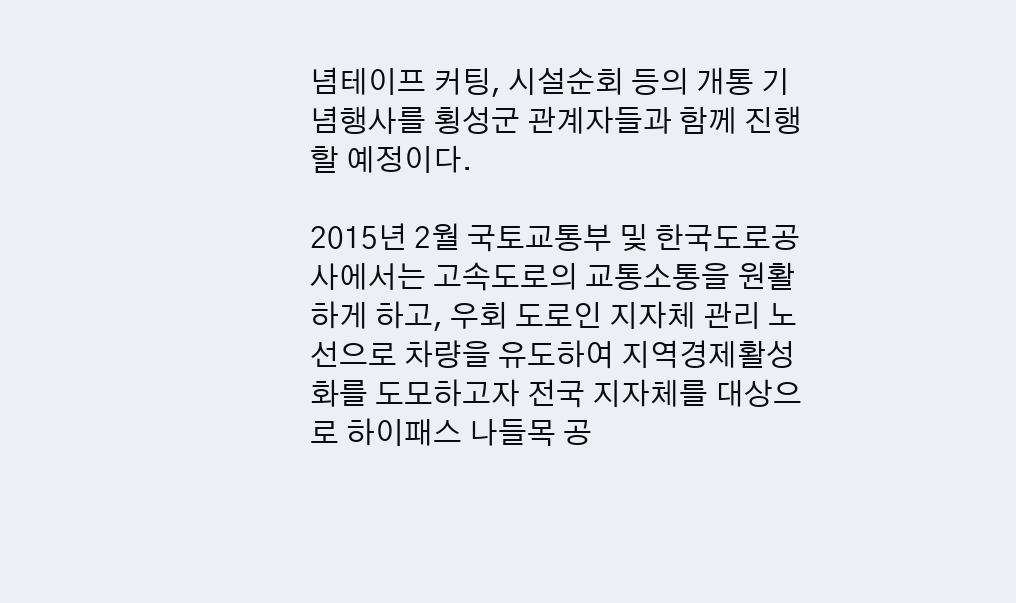념테이프 커팅, 시설순회 등의 개통 기념행사를 횡성군 관계자들과 함께 진행할 예정이다.

2015년 2월 국토교통부 및 한국도로공사에서는 고속도로의 교통소통을 원활하게 하고, 우회 도로인 지자체 관리 노선으로 차량을 유도하여 지역경제활성화를 도모하고자 전국 지자체를 대상으로 하이패스 나들목 공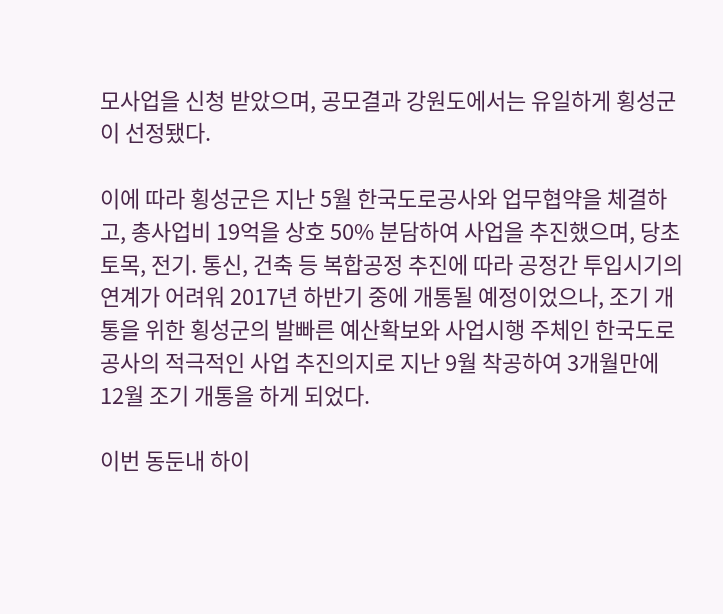모사업을 신청 받았으며, 공모결과 강원도에서는 유일하게 횡성군이 선정됐다.

이에 따라 횡성군은 지난 5월 한국도로공사와 업무협약을 체결하고, 총사업비 19억을 상호 50% 분담하여 사업을 추진했으며, 당초 토목, 전기. 통신, 건축 등 복합공정 추진에 따라 공정간 투입시기의 연계가 어려워 2017년 하반기 중에 개통될 예정이었으나, 조기 개통을 위한 횡성군의 발빠른 예산확보와 사업시행 주체인 한국도로공사의 적극적인 사업 추진의지로 지난 9월 착공하여 3개월만에 12월 조기 개통을 하게 되었다.

이번 동둔내 하이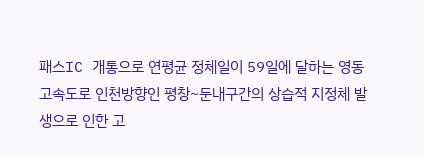패스IC 개통으로 연평균 정체일이 59일에 달하는 영동고속도로 인천방향인 평창~둔내구간의 상습적 지정체 발생으로 인한 고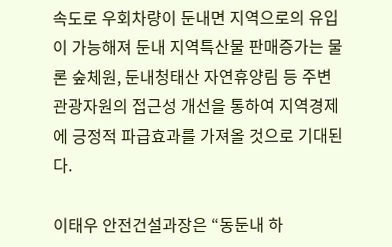속도로 우회차량이 둔내면 지역으로의 유입이 가능해져 둔내 지역특산물 판매증가는 물론 숲체원, 둔내청태산 자연휴양림 등 주변 관광자원의 접근성 개선을 통하여 지역경제에 긍정적 파급효과를 가져올 것으로 기대된다.

이태우 안전건설과장은 “동둔내 하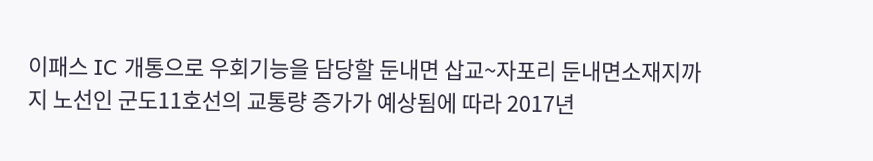이패스 IC 개통으로 우회기능을 담당할 둔내면 삽교~자포리 둔내면소재지까지 노선인 군도11호선의 교통량 증가가 예상됨에 따라 2017년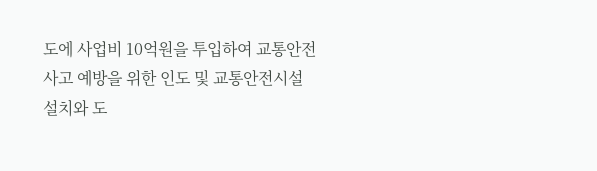도에 사업비 10억원을 투입하여 교통안전사고 예방을 위한 인도 및 교통안전시설 설치와 도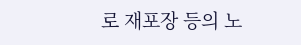로 재포장 등의 노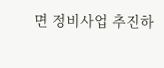면 정비사업 추진하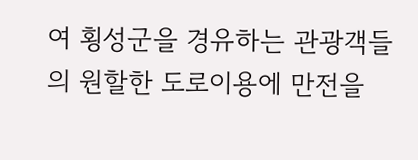여 횡성군을 경유하는 관광객들의 원할한 도로이용에 만전을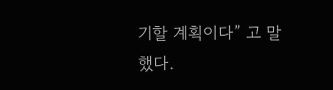기할 계획이다” 고 말했다.